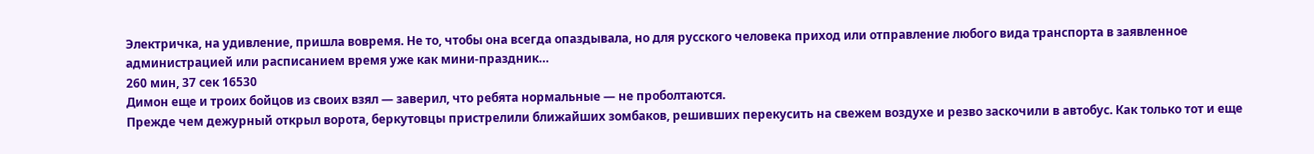Электричка, на удивление, пришла вовремя. Не то, чтобы она всегда опаздывала, но для русского человека приход или отправление любого вида транспорта в заявленное администрацией или расписанием время уже как мини-праздник…
260 мин, 37 сек 16530
Димон еще и троих бойцов из своих взял — заверил, что ребята нормальные — не проболтаются.
Прежде чем дежурный открыл ворота, беркутовцы пристрелили ближайших зомбаков, решивших перекусить на свежем воздухе и резво заскочили в автобус. Как только тот и еще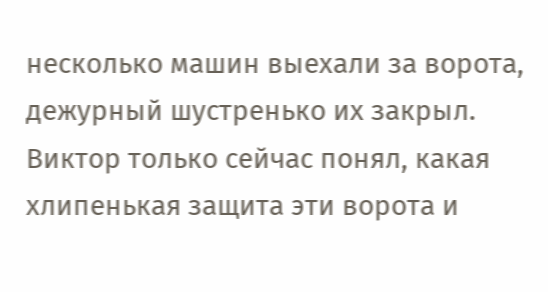несколько машин выехали за ворота, дежурный шустренько их закрыл.
Виктор только сейчас понял, какая хлипенькая защита эти ворота и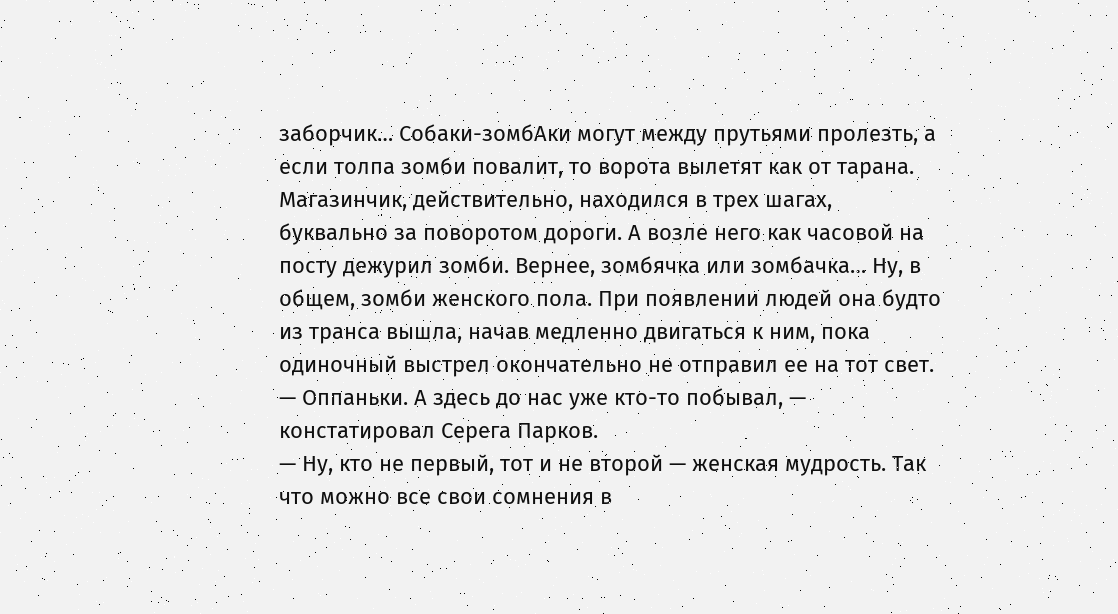заборчик… Собаки-зомбАки могут между прутьями пролезть, а если толпа зомби повалит, то ворота вылетят как от тарана.
Магазинчик, действительно, находился в трех шагах, буквально за поворотом дороги. А возле него как часовой на посту дежурил зомби. Вернее, зомбячка или зомбачка… Ну, в общем, зомби женского пола. При появлении людей она будто из транса вышла, начав медленно двигаться к ним, пока одиночный выстрел окончательно не отправил ее на тот свет.
— Оппаньки. А здесь до нас уже кто-то побывал, — констатировал Серега Парков.
— Ну, кто не первый, тот и не второй — женская мудрость. Так что можно все свои сомнения в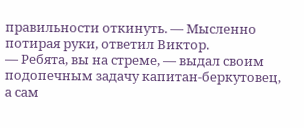правильности откинуть. — Мысленно потирая руки, ответил Виктор.
— Ребята, вы на стреме, — выдал своим подопечным задачу капитан-беркутовец, а сам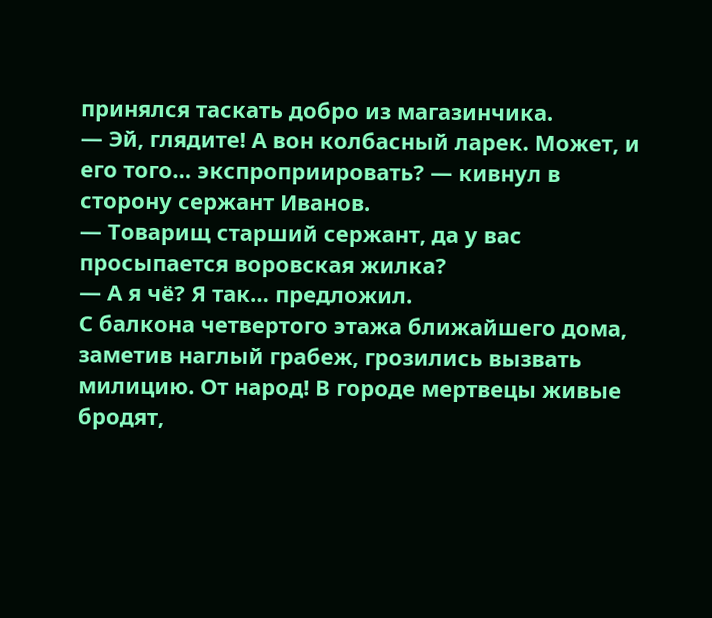принялся таскать добро из магазинчика.
— Эй, глядите! А вон колбасный ларек. Может, и его того… экспроприировать? — кивнул в сторону сержант Иванов.
— Товарищ старший сержант, да у вас просыпается воровская жилка?
— А я чё? Я так… предложил.
С балкона четвертого этажа ближайшего дома, заметив наглый грабеж, грозились вызвать милицию. От народ! В городе мертвецы живые бродят,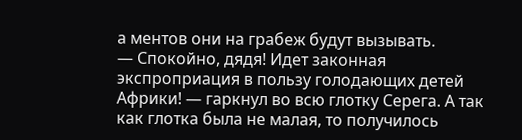а ментов они на грабеж будут вызывать.
— Спокойно, дядя! Идет законная экспроприация в пользу голодающих детей Африки! — гаркнул во всю глотку Серега. А так как глотка была не малая, то получилось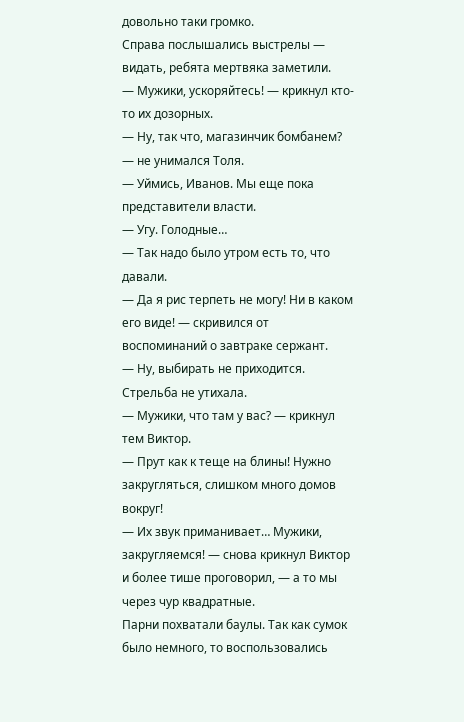довольно таки громко.
Справа послышались выстрелы — видать, ребята мертвяка заметили.
— Мужики, ускоряйтесь! — крикнул кто-то их дозорных.
— Ну, так что, магазинчик бомбанем? — не унимался Толя.
— Уймись, Иванов. Мы еще пока представители власти.
— Угу. Голодные…
— Так надо было утром есть то, что давали.
— Да я рис терпеть не могу! Ни в каком его виде! — скривился от воспоминаний о завтраке сержант.
— Ну, выбирать не приходится.
Стрельба не утихала.
— Мужики, что там у вас? — крикнул тем Виктор.
— Прут как к теще на блины! Нужно закругляться, слишком много домов вокруг!
— Их звук приманивает… Мужики, закругляемся! — снова крикнул Виктор и более тише проговорил, — а то мы через чур квадратные.
Парни похватали баулы. Так как сумок было немного, то воспользовались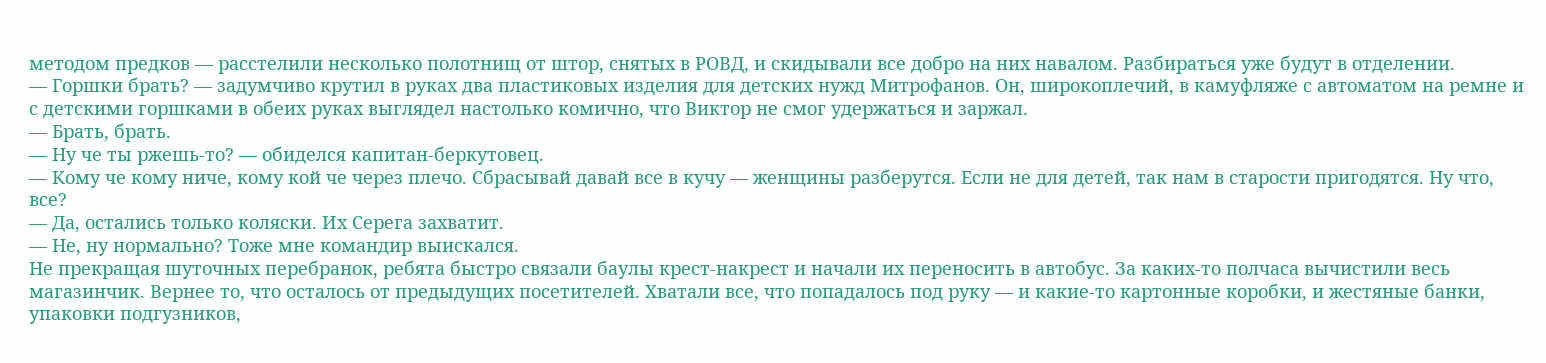методом предков — расстелили несколько полотнищ от штор, снятых в РОВД, и скидывали все добро на них навалом. Разбираться уже будут в отделении.
— Горшки брать? — задумчиво крутил в руках два пластиковых изделия для детских нужд Митрофанов. Он, широкоплечий, в камуфляже с автоматом на ремне и с детскими горшками в обеих руках выглядел настолько комично, что Виктор не смог удержаться и заржал.
— Брать, брать.
— Ну че ты ржешь-то? — обиделся капитан-беркутовец.
— Кому че кому ниче, кому кой че через плечо. Сбрасывай давай все в кучу — женщины разберутся. Если не для детей, так нам в старости пригодятся. Ну что, все?
— Да, остались только коляски. Их Серега захватит.
— Не, ну нормально? Тоже мне командир выискался.
Не прекращая шуточных перебранок, ребята быстро связали баулы крест-накрест и начали их переносить в автобус. За каких-то полчаса вычистили весь магазинчик. Вернее то, что осталось от предыдущих посетителей. Хватали все, что попадалось под руку — и какие-то картонные коробки, и жестяные банки, упаковки подгузников,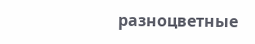разноцветные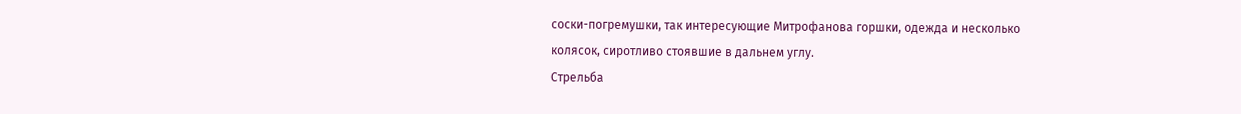соски-погремушки, так интересующие Митрофанова горшки, одежда и несколько колясок, сиротливо стоявшие в дальнем углу.
Стрельба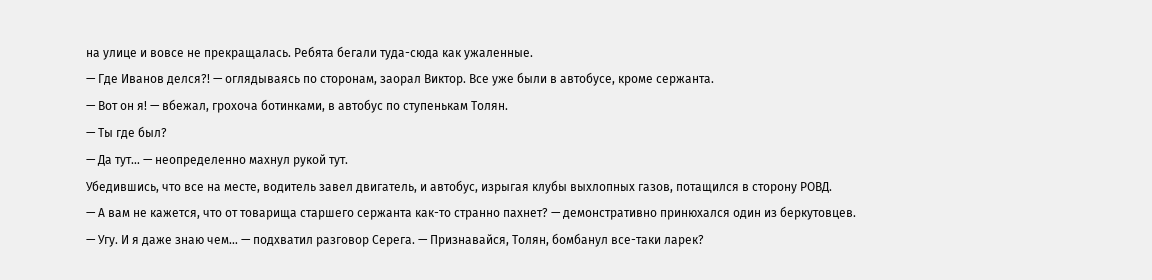на улице и вовсе не прекращалась. Ребята бегали туда-сюда как ужаленные.
— Где Иванов делся?! — оглядываясь по сторонам, заорал Виктор. Все уже были в автобусе, кроме сержанта.
— Вот он я! — вбежал, грохоча ботинками, в автобус по ступенькам Толян.
— Ты где был?
— Да тут… — неопределенно махнул рукой тут.
Убедившись, что все на месте, водитель завел двигатель, и автобус, изрыгая клубы выхлопных газов, потащился в сторону РОВД.
— А вам не кажется, что от товарища старшего сержанта как-то странно пахнет? — демонстративно принюхался один из беркутовцев.
— Угу. И я даже знаю чем… — подхватил разговор Серега. — Признавайся, Толян, бомбанул все-таки ларек?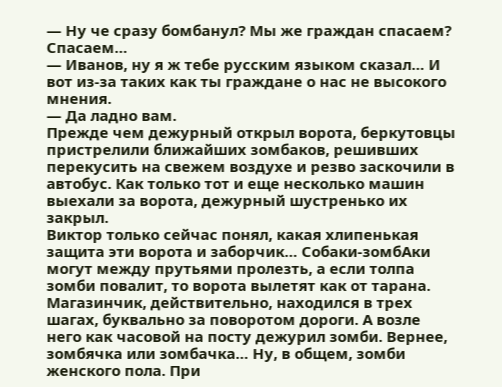— Ну че сразу бомбанул? Мы же граждан спасаем? Спасаем…
— Иванов, ну я ж тебе русским языком сказал… И вот из-за таких как ты граждане о нас не высокого мнения.
— Да ладно вам.
Прежде чем дежурный открыл ворота, беркутовцы пристрелили ближайших зомбаков, решивших перекусить на свежем воздухе и резво заскочили в автобус. Как только тот и еще несколько машин выехали за ворота, дежурный шустренько их закрыл.
Виктор только сейчас понял, какая хлипенькая защита эти ворота и заборчик… Собаки-зомбАки могут между прутьями пролезть, а если толпа зомби повалит, то ворота вылетят как от тарана.
Магазинчик, действительно, находился в трех шагах, буквально за поворотом дороги. А возле него как часовой на посту дежурил зомби. Вернее, зомбячка или зомбачка… Ну, в общем, зомби женского пола. При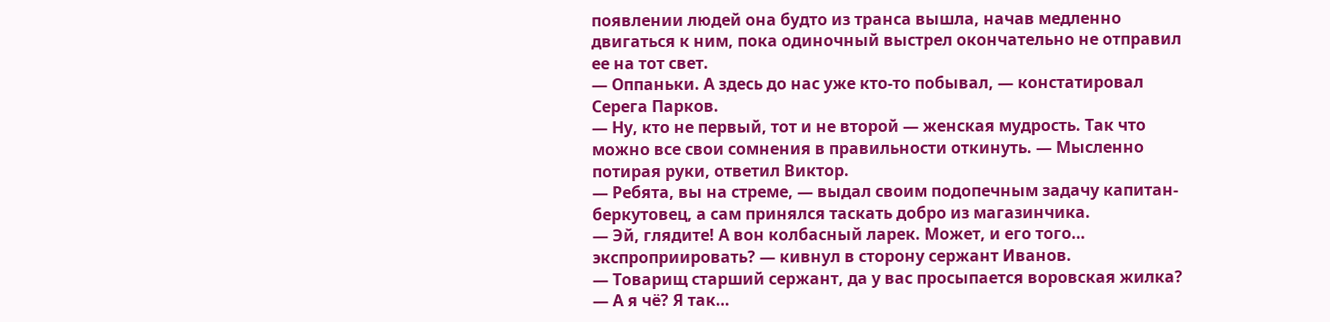появлении людей она будто из транса вышла, начав медленно двигаться к ним, пока одиночный выстрел окончательно не отправил ее на тот свет.
— Оппаньки. А здесь до нас уже кто-то побывал, — констатировал Серега Парков.
— Ну, кто не первый, тот и не второй — женская мудрость. Так что можно все свои сомнения в правильности откинуть. — Мысленно потирая руки, ответил Виктор.
— Ребята, вы на стреме, — выдал своим подопечным задачу капитан-беркутовец, а сам принялся таскать добро из магазинчика.
— Эй, глядите! А вон колбасный ларек. Может, и его того… экспроприировать? — кивнул в сторону сержант Иванов.
— Товарищ старший сержант, да у вас просыпается воровская жилка?
— А я чё? Я так…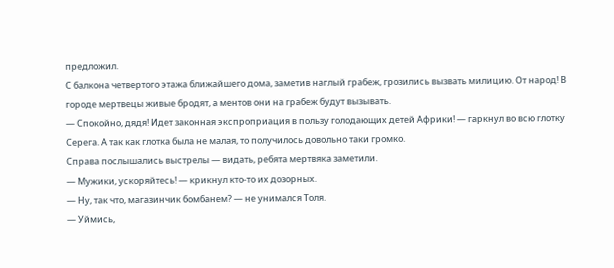предложил.
С балкона четвертого этажа ближайшего дома, заметив наглый грабеж, грозились вызвать милицию. От народ! В городе мертвецы живые бродят, а ментов они на грабеж будут вызывать.
— Спокойно, дядя! Идет законная экспроприация в пользу голодающих детей Африки! — гаркнул во всю глотку Серега. А так как глотка была не малая, то получилось довольно таки громко.
Справа послышались выстрелы — видать, ребята мертвяка заметили.
— Мужики, ускоряйтесь! — крикнул кто-то их дозорных.
— Ну, так что, магазинчик бомбанем? — не унимался Толя.
— Уймись,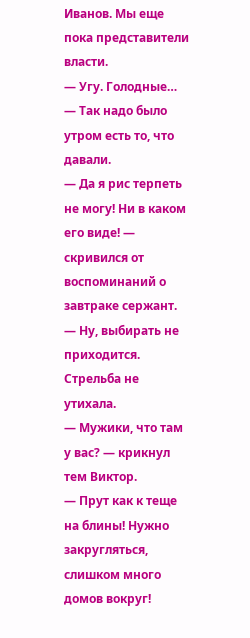Иванов. Мы еще пока представители власти.
— Угу. Голодные…
— Так надо было утром есть то, что давали.
— Да я рис терпеть не могу! Ни в каком его виде! — скривился от воспоминаний о завтраке сержант.
— Ну, выбирать не приходится.
Стрельба не утихала.
— Мужики, что там у вас? — крикнул тем Виктор.
— Прут как к теще на блины! Нужно закругляться, слишком много домов вокруг!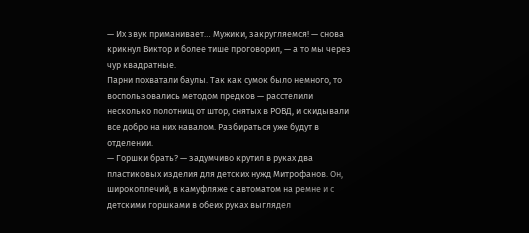— Их звук приманивает… Мужики, закругляемся! — снова крикнул Виктор и более тише проговорил, — а то мы через чур квадратные.
Парни похватали баулы. Так как сумок было немного, то воспользовались методом предков — расстелили несколько полотнищ от штор, снятых в РОВД, и скидывали все добро на них навалом. Разбираться уже будут в отделении.
— Горшки брать? — задумчиво крутил в руках два пластиковых изделия для детских нужд Митрофанов. Он, широкоплечий, в камуфляже с автоматом на ремне и с детскими горшками в обеих руках выглядел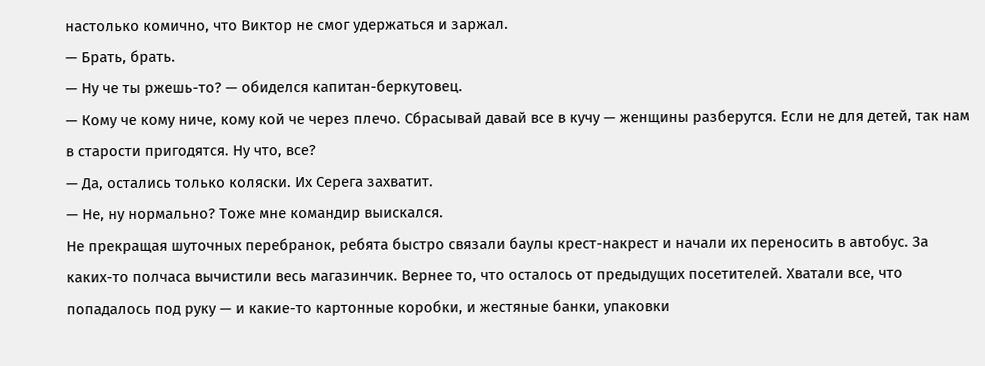настолько комично, что Виктор не смог удержаться и заржал.
— Брать, брать.
— Ну че ты ржешь-то? — обиделся капитан-беркутовец.
— Кому че кому ниче, кому кой че через плечо. Сбрасывай давай все в кучу — женщины разберутся. Если не для детей, так нам в старости пригодятся. Ну что, все?
— Да, остались только коляски. Их Серега захватит.
— Не, ну нормально? Тоже мне командир выискался.
Не прекращая шуточных перебранок, ребята быстро связали баулы крест-накрест и начали их переносить в автобус. За каких-то полчаса вычистили весь магазинчик. Вернее то, что осталось от предыдущих посетителей. Хватали все, что попадалось под руку — и какие-то картонные коробки, и жестяные банки, упаковки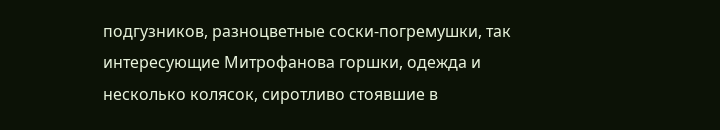подгузников, разноцветные соски-погремушки, так интересующие Митрофанова горшки, одежда и несколько колясок, сиротливо стоявшие в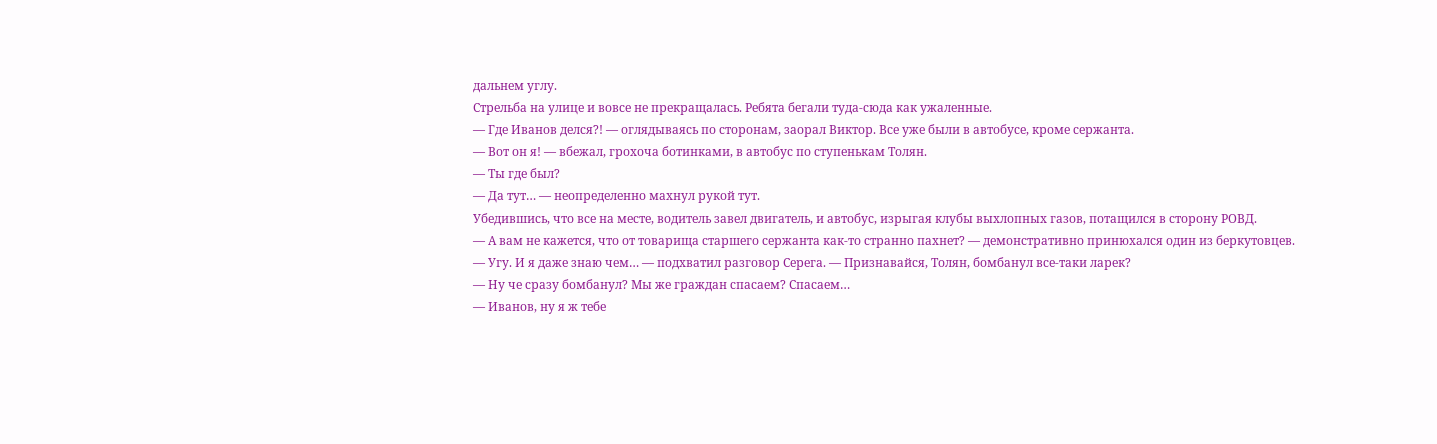дальнем углу.
Стрельба на улице и вовсе не прекращалась. Ребята бегали туда-сюда как ужаленные.
— Где Иванов делся?! — оглядываясь по сторонам, заорал Виктор. Все уже были в автобусе, кроме сержанта.
— Вот он я! — вбежал, грохоча ботинками, в автобус по ступенькам Толян.
— Ты где был?
— Да тут… — неопределенно махнул рукой тут.
Убедившись, что все на месте, водитель завел двигатель, и автобус, изрыгая клубы выхлопных газов, потащился в сторону РОВД.
— А вам не кажется, что от товарища старшего сержанта как-то странно пахнет? — демонстративно принюхался один из беркутовцев.
— Угу. И я даже знаю чем… — подхватил разговор Серега. — Признавайся, Толян, бомбанул все-таки ларек?
— Ну че сразу бомбанул? Мы же граждан спасаем? Спасаем…
— Иванов, ну я ж тебе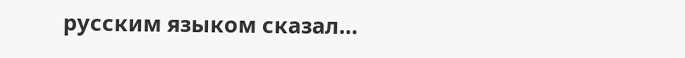русским языком сказал…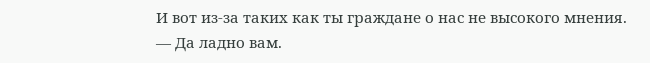И вот из-за таких как ты граждане о нас не высокого мнения.
— Да ладно вам.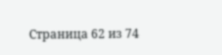Страница 62 из 74